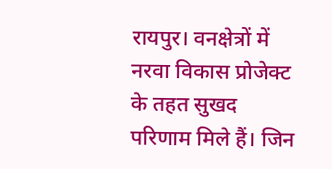रायपुर। वनक्षेत्रों में नरवा विकास प्रोजेक्ट के तहत सुखद परिणाम मिले हैं। जिन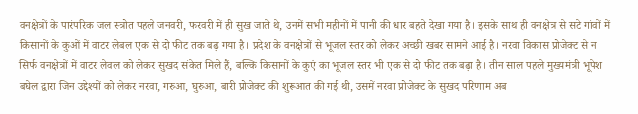वनक्षेत्रों के पारंपरिक जल स्त्रोत पहले जनवरी, फरवरी में ही सुख जाते थे, उनमें सभी महीनों में पानी की धार बहते देखा गया है। इसके साथ ही वनक्षेत्र से सटे गांवों में किसानों के कुओं में वाटर लेबल एक से दो फीट तक बढ़ गया है। प्रदेश के वनक्षेत्रों से भूजल स्तर को लेकर अच्छी खबर सामने आई है। नरवा विकास प्रोजेक्ट से न सिर्फ वनक्षेत्रों में वाटर लेवल को लेकर सुखद संकेत मिले हैं, बल्कि किसानों के कुएं का भूजल स्तर भी एक से दो फीट तक बढ़ा है। तीन साल पहले मुख्यमंत्री भूपेश बघेल द्वारा जिन उद्देश्यों को लेकर नरवा, गरुआ, घुरुआ, बारी प्रोजेक्ट की शुरूआत की गई थी, उसमें नरवा प्रोजेक्ट के सुखद परिणाम अब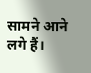सामने आने लगे हैं।